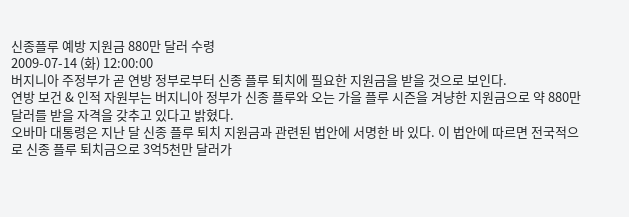신종플루 예방 지원금 880만 달러 수령
2009-07-14 (화) 12:00:00
버지니아 주정부가 곧 연방 정부로부터 신종 플루 퇴치에 필요한 지원금을 받을 것으로 보인다.
연방 보건 & 인적 자원부는 버지니아 정부가 신종 플루와 오는 가을 플루 시즌을 겨냥한 지원금으로 약 880만 달러를 받을 자격을 갖추고 있다고 밝혔다.
오바마 대통령은 지난 달 신종 플루 퇴치 지원금과 관련된 법안에 서명한 바 있다. 이 법안에 따르면 전국적으로 신종 플루 퇴치금으로 3억5천만 달러가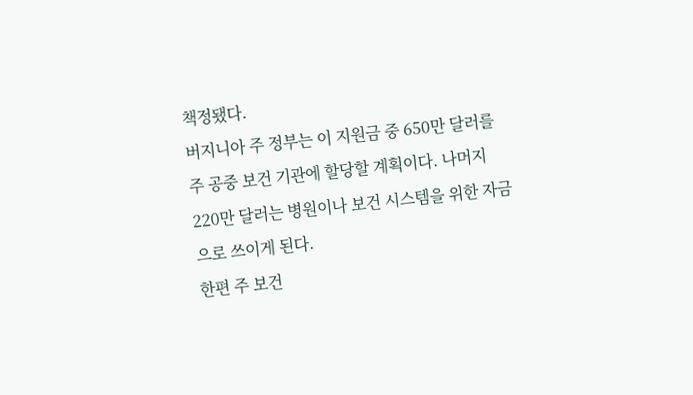책정됐다.
버지니아 주 정부는 이 지원금 중 650만 달러를 주 공중 보건 기관에 할당할 계획이다. 나머지 220만 달러는 병원이나 보건 시스템을 위한 자금으로 쓰이게 된다.
한편 주 보건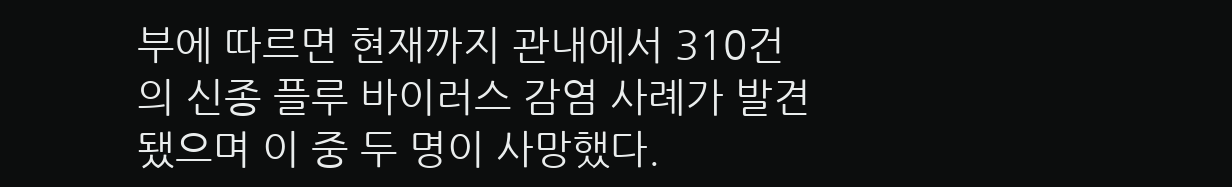부에 따르면 현재까지 관내에서 310건의 신종 플루 바이러스 감염 사례가 발견됐으며 이 중 두 명이 사망했다.